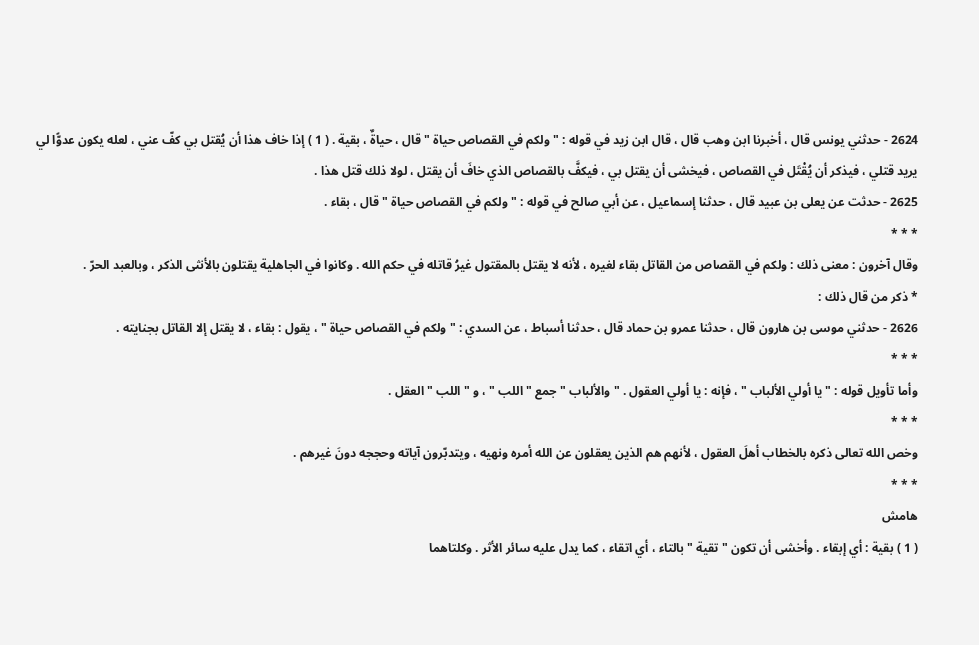2624 - حدثني يونس قال ، أخبرنا ابن وهب قال ، قال ابن زيد في قوله : " ولكم في القصاص حياة " قال ، حياةٌ ، بقية . ( 1 ) إذا خاف هذا أن يُقتل بي كفّ عني ، لعله يكون عدوًّا لي يريد قتلي ، فيذكر أن يُقْتَل في القصاص ، فيخشى أن يقتل بي ، فيكفَّ بالقصاص الذي خافَ أن يقتل ، لولا ذلك قتل هذا .
2625 - حدثت عن يعلى بن عبيد قال ، حدثنا إسماعيل ، عن أبي صالح في قوله : " ولكم في القصاص حياة " قال ، بقاء .
* * *
وقال آخرون : معنى ذلك : ولكم في القصاص من القاتل بقاء لغيره ، لأنه لا يقتل بالمقتول غيرُ قاتله في حكم الله . وكانوا في الجاهلية يقتلون بالأنثى الذكر ، وبالعبد الحرّ .
* ذكر من قال ذلك :
2626 - حدثني موسى بن هارون قال ، حدثنا عمرو بن حماد قال ، حدثنا أسباط ، عن السدي : " ولكم في القصاص حياة " ، يقول : بقاء ، لا يقتل إلا القاتل بجنايته .
* * *
وأما تأويل قوله : " يا أولي الألباب " ، فإنه : يا أولي العقول . " والألباب " جمع " اللب " ، و " اللب " العقل .
* * *
وخص الله تعالى ذكره بالخطاب أهلَ العقول ، لأنهم هم الذين يعقلون عن الله أمره ونهيه ، ويتدبّرون آياته وحججه دونَ غيرهم .
* * *
هامش
( 1 ) بقية : أي إبقاء . وأخشى أن تكون " تقية " بالتاء ، أي اتقاء ، كما يدل عليه سائر الأثر . وكلتاهما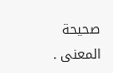صحيحة المعنى .